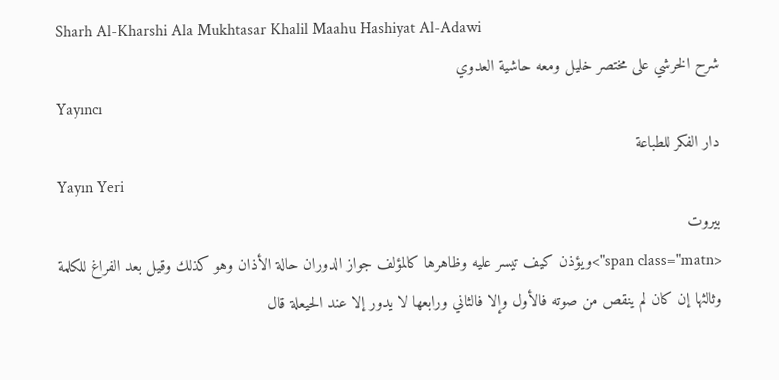Sharh Al-Kharshi Ala Mukhtasar Khalil Maahu Hashiyat Al-Adawi
شرح الخرشي على مختصر خليل ومعه حاشية العدوي
Yayıncı
دار الفكر للطباعة
Yayın Yeri
بيروت
<span class="matn">ويؤذن كيف تيسر عليه وظاهرها كالمؤلف جواز الدوران حالة الأذان وهو كذلك وقيل بعد الفراغ للكلمة وثالثها إن كان لم ينقص من صوته فالأول وإلا فالثاني ورابعها لا يدور إلا عند الحيعلة قال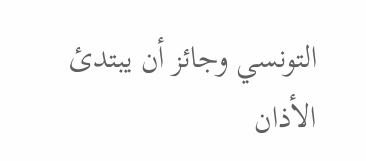التونسي وجائز أن يبتدئ الأذان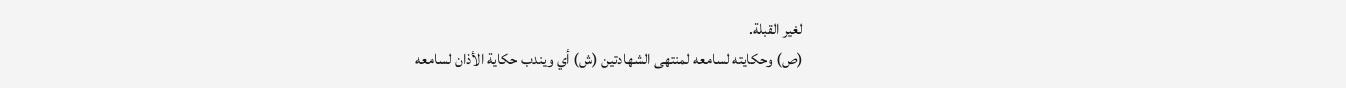لغير القبلة.
(ص) وحكايته لسامعه لمنتهى الشهادتين (ش) أي ويندب حكاية الأذان لسامعه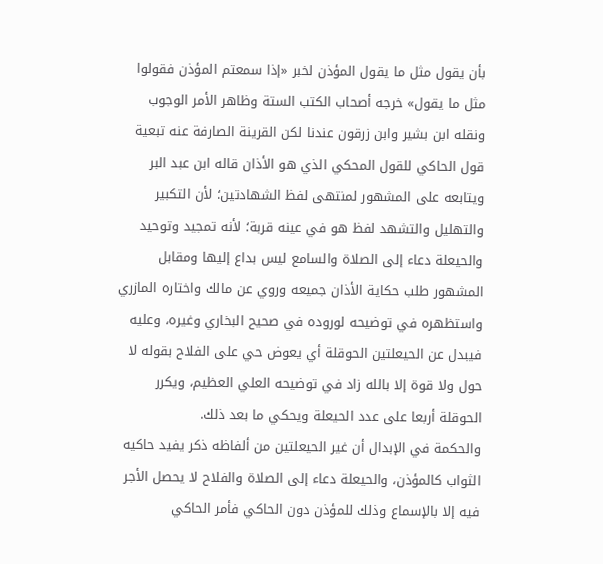بأن يقول مثل ما يقول المؤذن لخبر «إذا سمعتم المؤذن فقولوا مثل ما يقول» خرجه أصحاب الكتب الستة وظاهر الأمر الوجوب ونقله ابن بشير وابن زرقون عندنا لكن القرينة الصارفة عنه تبعية قول الحاكي للقول المحكي الذي هو الأذان قاله ابن عبد البر ويتابعه على المشهور لمنتهى لفظ الشهادتين؛ لأن التكبير والتهليل والتشهد لفظ هو في عينه قربة؛ لأنه تمجيد وتوحيد والحيعلة دعاء إلى الصلاة والسامع ليس بداع إليها ومقابل المشهور طلب حكاية الأذان جميعه وروي عن مالك واختاره المازري واستظهره في توضيحه لوروده في صحيح البخاري وغيره، وعليه فيبدل عن الحيعلتين الحوقلة أي يعوض حي على الفلاح بقوله لا حول ولا قوة إلا بالله زاد في توضيحه العلي العظيم، ويكرر الحوقلة أربعا على عدد الحيعلة ويحكي ما بعد ذلك.
والحكمة في الإبدال أن غير الحيعلتين من ألفاظه ذكر يفيد حاكيه الثواب كالمؤذن، والحيعلة دعاء إلى الصلاة والفلاح لا يحصل الأجر فيه إلا بالإسماع وذلك للمؤذن دون الحاكي فأمر الحاكي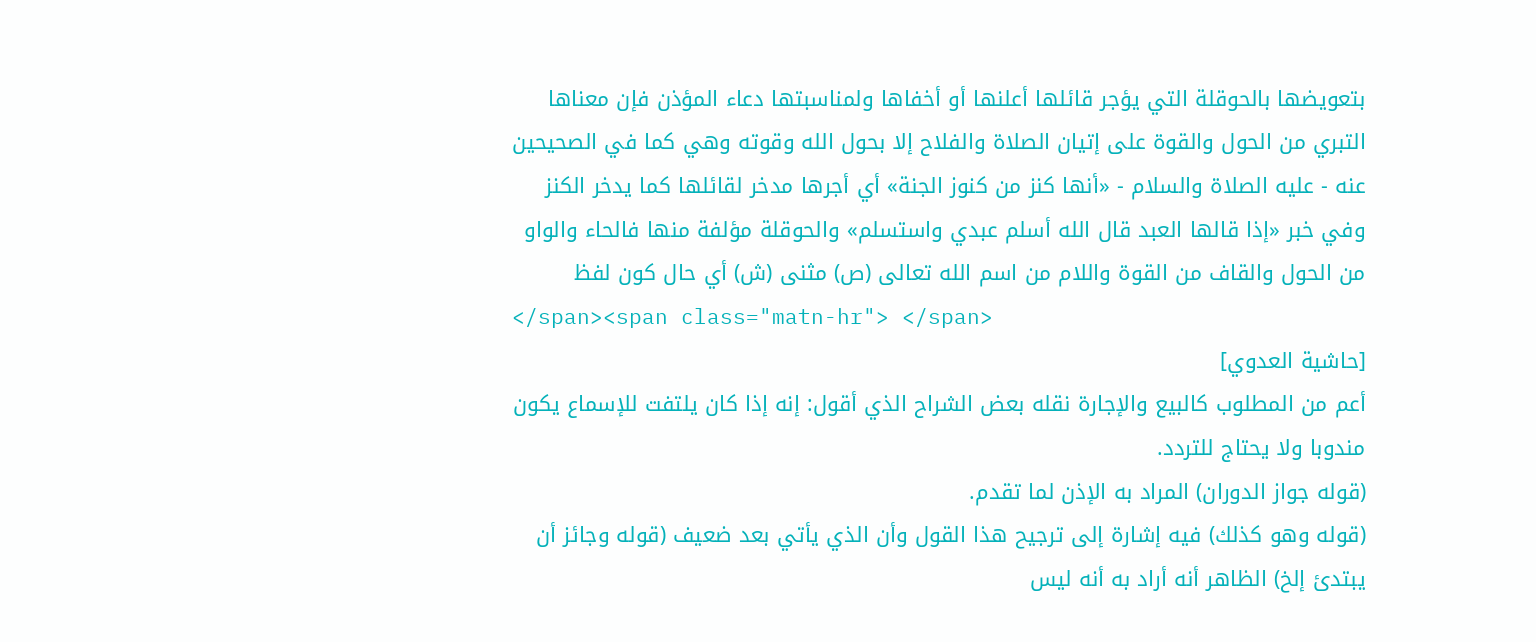بتعويضها بالحوقلة التي يؤجر قائلها أعلنها أو أخفاها ولمناسبتها دعاء المؤذن فإن معناها التبري من الحول والقوة على إتيان الصلاة والفلاح إلا بحول الله وقوته وهي كما في الصحيحين عنه - عليه الصلاة والسلام - «أنها كنز من كنوز الجنة» أي أجرها مدخر لقائلها كما يدخر الكنز وفي خبر «إذا قالها العبد قال الله أسلم عبدي واستسلم» والحوقلة مؤلفة منها فالحاء والواو من الحول والقاف من القوة واللام من اسم الله تعالى (ص) مثنى (ش) أي حال كون لفظ
</span><span class="matn-hr"> </span>
[حاشية العدوي]
أعم من المطلوب كالبيع والإجارة نقله بعض الشراح الذي أقول: إنه إذا كان يلتفت للإسماع يكون مندوبا ولا يحتاج للتردد.
(قوله جواز الدوران) المراد به الإذن لما تقدم.
(قوله وهو كذلك) فيه إشارة إلى ترجيح هذا القول وأن الذي يأتي بعد ضعيف (قوله وجائز أن يبتدئ إلخ) الظاهر أنه أراد به أنه ليس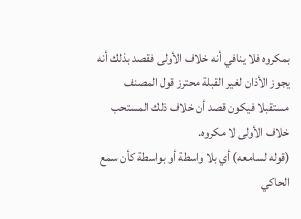بمكروه فلا ينافي أنه خلاف الأولى فقصد بذلك أنه يجوز الأذان لغير القبلة محترز قول المصنف مستقبلا فيكون قصد أن خلاف ذلك المستحب خلاف الأولى لا مكروه.
(قوله لسامعه) أي بلا واسطة أو بواسطة كأن سمع الحاكي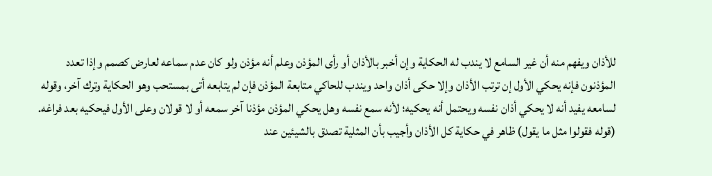للأذان ويفهم منه أن غير السامع لا يندب له الحكاية وإن أخبر بالأذان أو رأى المؤذن وعلم أنه مؤذن ولو كان عدم سماعه لعارض كصمم وإذا تعدد المؤذنون فإنه يحكي الأول إن ترتب الأذان وإلا حكى أذان واحد ويندب للحاكي متابعة المؤذن فإن لم يتابعه أتى بمستحب وهو الحكاية وترك آخر، وقوله لسامعه يفيد أنه لا يحكي أذان نفسه ويحتمل أنه يحكيه؛ لأنه سمع نفسه وهل يحكي المؤذن مؤذنا آخر سمعه أو لا قولان وعلى الأول فيحكيه بعد فراغه.
(قوله فقولوا مثل ما يقول) ظاهر في حكاية كل الأذان وأجيب بأن المثلية تصدق بالشيئين عند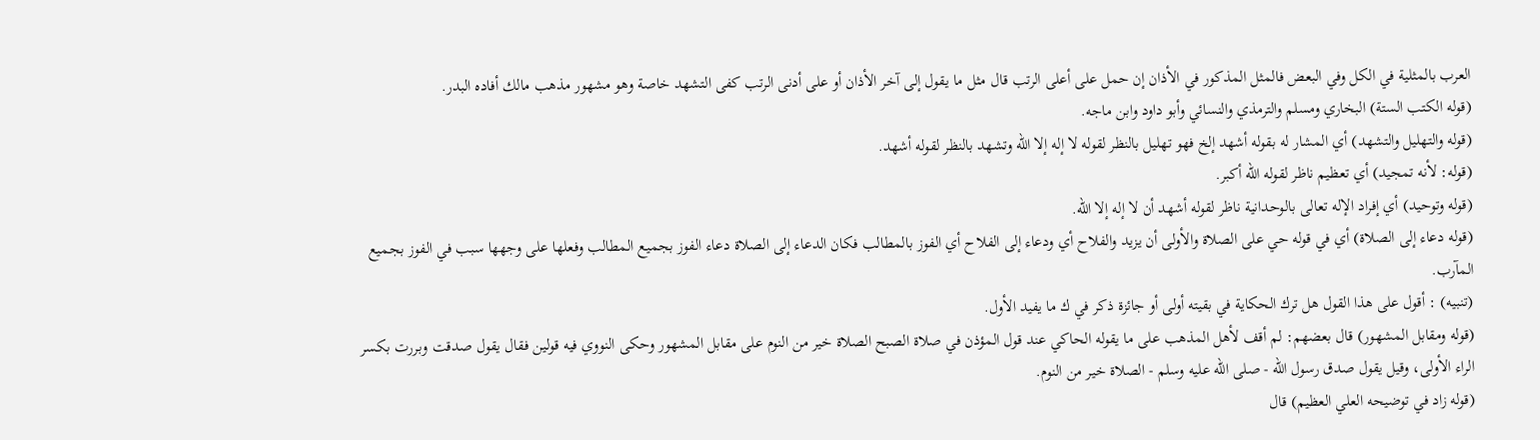العرب بالمثلية في الكل وفي البعض فالمثل المذكور في الأذان إن حمل على أعلى الرتب قال مثل ما يقول إلى آخر الأذان أو على أدنى الرتب كفى التشهد خاصة وهو مشهور مذهب مالك أفاده البدر.
(قوله الكتب الستة) البخاري ومسلم والترمذي والنسائي وأبو داود وابن ماجه.
(قوله والتهليل والتشهد) أي المشار له بقوله أشهد إلخ فهو تهليل بالنظر لقوله لا إله إلا الله وتشهد بالنظر لقوله أشهد.
(قوله: لأنه تمجيد) أي تعظيم ناظر لقوله الله أكبر.
(قوله وتوحيد) أي إفراد الإله تعالى بالوحدانية ناظر لقوله أشهد أن لا إله إلا الله.
(قوله دعاء إلى الصلاة) أي في قوله حي على الصلاة والأولى أن يزيد والفلاح أي ودعاء إلى الفلاح أي الفوز بالمطالب فكان الدعاء إلى الصلاة دعاء الفوز بجميع المطالب وفعلها على وجهها سبب في الفوز بجميع المآرب.
(تنبيه) : أقول على هذا القول هل ترك الحكاية في بقيته أولى أو جائزة ذكر في ك ما يفيد الأول.
(قوله ومقابل المشهور) قال بعضهم: لم أقف لأهل المذهب على ما يقوله الحاكي عند قول المؤذن في صلاة الصبح الصلاة خير من النوم على مقابل المشهور وحكى النووي فيه قولين فقال يقول صدقت وبررت بكسر الراء الأولى، وقيل يقول صدق رسول الله - صلى الله عليه وسلم - الصلاة خير من النوم.
(قوله زاد في توضيحه العلي العظيم) قال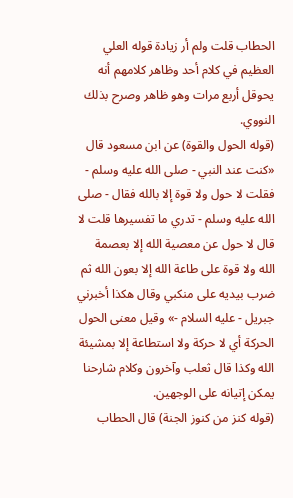الحطاب قلت ولم أر زيادة قوله العلي العظيم في كلام أحد وظاهر كلامهم أنه يحوقل أربع مرات وهو ظاهر وصرح بذلك النووي.
(قوله الحول والقوة) عن ابن مسعود قال «كنت عند النبي - صلى الله عليه وسلم - فقلت لا حول ولا قوة إلا بالله فقال - صلى الله عليه وسلم - تدري ما تفسيرها قلت لا قال لا حول عن معصية الله إلا بعصمة الله ولا قوة على طاعة الله إلا بعون الله ثم ضرب بيديه على منكبي وقال هكذا أخبرني جبريل - عليه السلام -» وقيل معنى الحول الحركة أي لا حركة ولا استطاعة إلا بمشيئة الله وكذا قال ثعلب وآخرون وكلام شارحنا يمكن إتيانه على الوجهين.
(قوله كنز من كنوز الجنة) قال الحطاب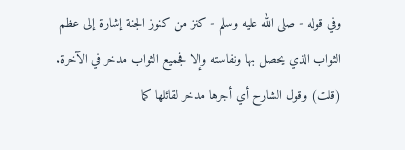وفي قوله - صلى الله عليه وسلم - كنز من كنوز الجنة إشارة إلى عظم الثواب الذي يحصل بها ونفاسته وإلا فجميع الثواب مدخر في الآخرة.
(قلت) وقول الشارح أي أجرها مدخر لقائلها كما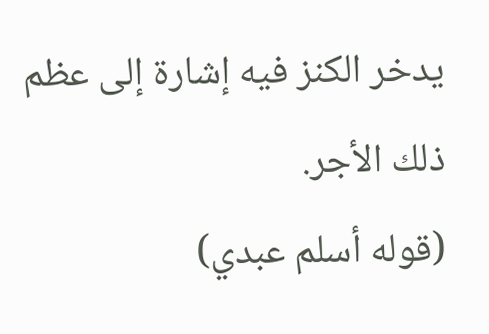يدخر الكنز فيه إشارة إلى عظم ذلك الأجر.
(قوله أسلم عبدي)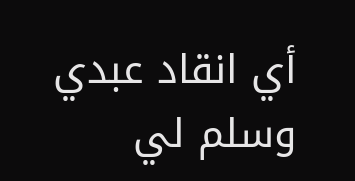أي انقاد عبدي وسلم لي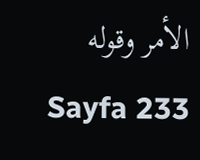الأمر وقوله
Sayfa 233